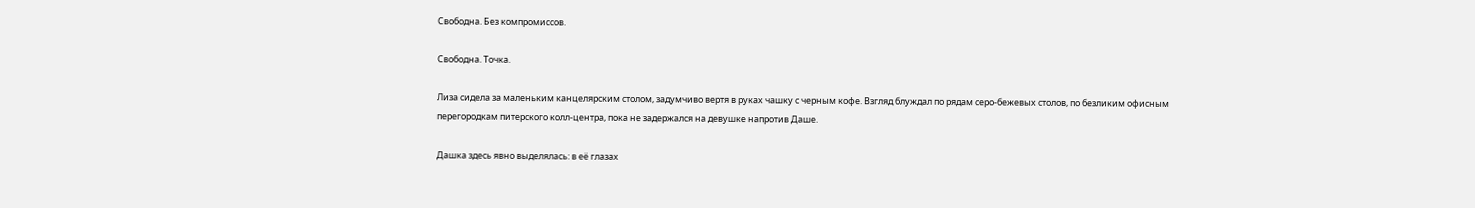Свободна. Без компромиссов.

Свободна. Точка.

Лиза сидела за маленьким канцелярским столом, задумчиво вертя в руках чашку с черным кофе. Взгляд блуждал по рядам серо-бежевых столов, по безликим офисным перегородкам питерского колл-центра, пока не задержался на девушке напротив Даше.

Дашка здесь явно выделялась: в её глазах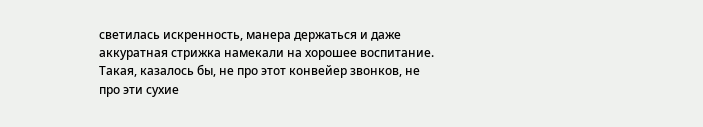светилась искренность, манера держаться и даже аккуратная стрижка намекали на хорошее воспитание. Такая, казалось бы, не про этот конвейер звонков, не про эти сухие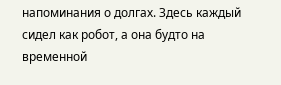напоминания о долгах. Здесь каждый сидел как робот, а она будто на временной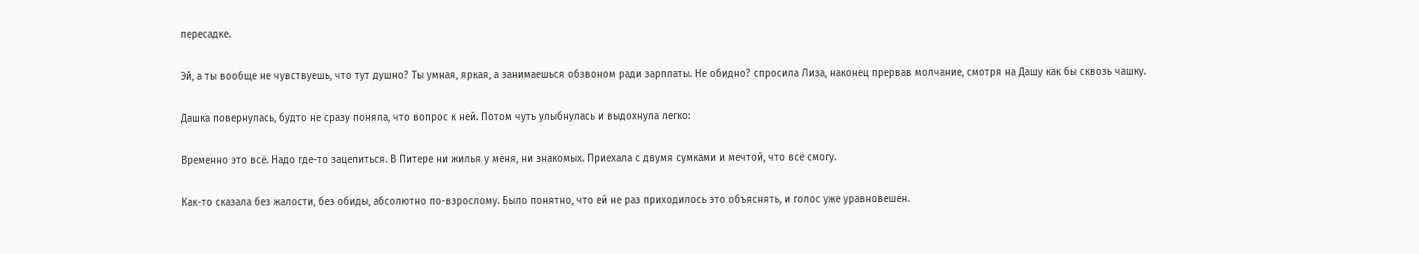пересадке.

Эй, а ты вообще не чувствуешь, что тут душно? Ты умная, яркая, а занимаешься обзвоном ради зарплаты. Не обидно? спросила Лиза, наконец прервав молчание, смотря на Дашу как бы сквозь чашку.

Дашка повернулась, будто не сразу поняла, что вопрос к ней. Потом чуть улыбнулась и выдохнула легко:

Временно это всё. Надо где-то зацепиться. В Питере ни жилья у меня, ни знакомых. Приехала с двумя сумками и мечтой, что всё смогу.

Как-то сказала без жалости, без обиды, абсолютно по-взрослому. Было понятно, что ей не раз приходилось это объяснять, и голос уже уравновешен.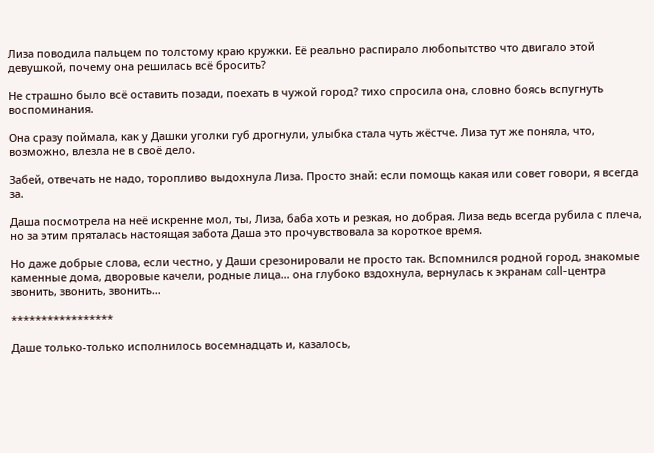Лиза поводила пальцем по толстому краю кружки. Её реально распирало любопытство что двигало этой девушкой, почему она решилась всё бросить?

Не страшно было всё оставить позади, поехать в чужой город? тихо спросила она, словно боясь вспугнуть воспоминания.

Она сразу поймала, как у Дашки уголки губ дрогнули, улыбка стала чуть жёстче. Лиза тут же поняла, что, возможно, влезла не в своё дело.

Забей, отвечать не надо, торопливо выдохнула Лиза. Просто знай: если помощь какая или совет говори, я всегда за.

Даша посмотрела на неё искренне мол, ты, Лиза, баба хоть и резкая, но добрая. Лиза ведь всегда рубила с плеча, но за этим пряталась настоящая забота Даша это прочувствовала за короткое время.

Но даже добрые слова, если честно, у Даши срезонировали не просто так. Вспомнился родной город, знакомые каменные дома, дворовые качели, родные лица… она глубоко вздохнула, вернулась к экранам call-центра звонить, звонить, звонить…

*****************

Даше только-только исполнилось восемнадцать и, казалось,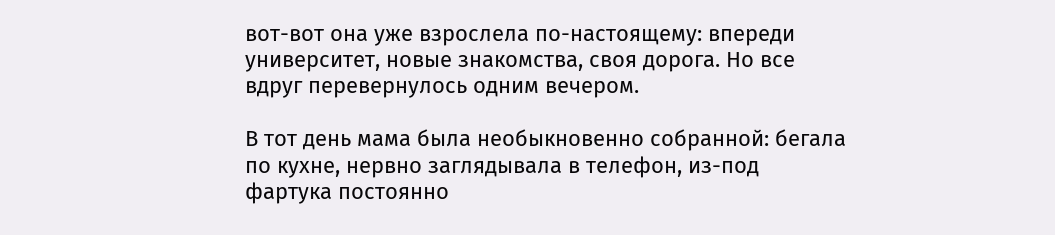вот-вот она уже взрослела по-настоящему: впереди университет, новые знакомства, своя дорога. Но все вдруг перевернулось одним вечером.

В тот день мама была необыкновенно собранной: бегала по кухне, нервно заглядывала в телефон, из-под фартука постоянно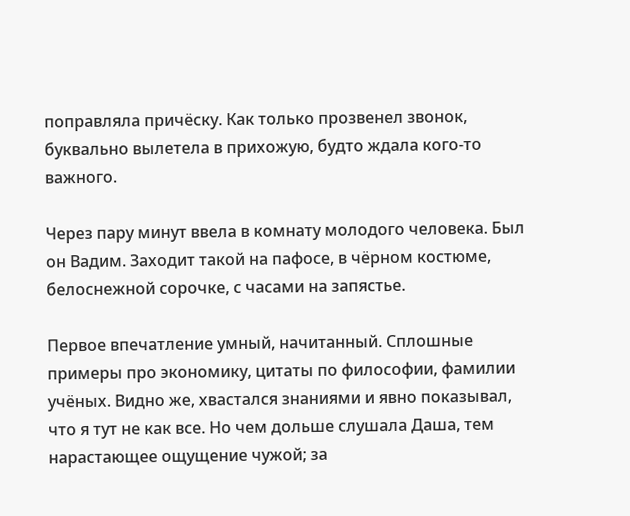поправляла причёску. Как только прозвенел звонок, буквально вылетела в прихожую, будто ждала кого-то важного.

Через пару минут ввела в комнату молодого человека. Был он Вадим. Заходит такой на пафосе, в чёрном костюме, белоснежной сорочке, с часами на запястье.

Первое впечатление умный, начитанный. Сплошные примеры про экономику, цитаты по философии, фамилии учёных. Видно же, хвастался знаниями и явно показывал, что я тут не как все. Но чем дольше слушала Даша, тем нарастающее ощущение чужой; за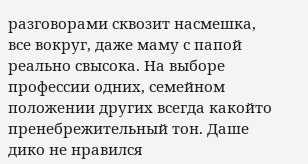разговорами сквозит насмешка, все вокруг, даже маму с папой реально свысока. На выборе профессии одних, семейном положении других всегда какойто пренебрежительный тон. Даше дико не нравился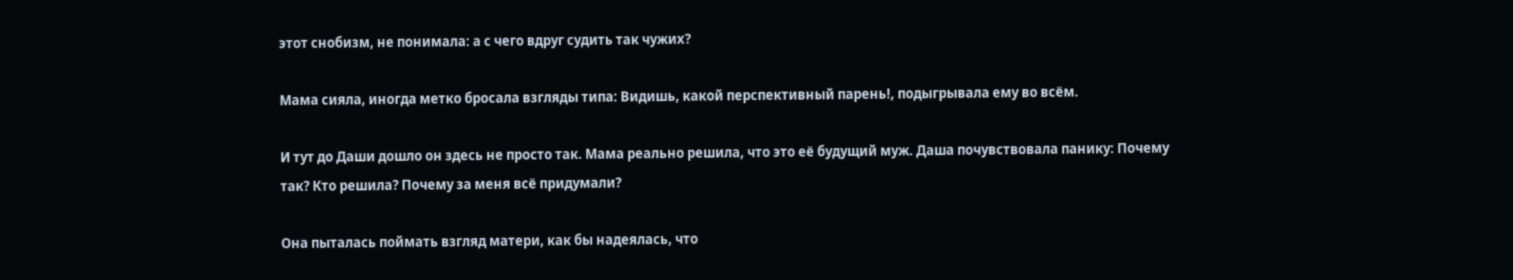этот снобизм, не понимала: а с чего вдруг судить так чужих?

Мама сияла, иногда метко бросала взгляды типа: Видишь, какой перспективный парень!, подыгрывала ему во всём.

И тут до Даши дошло он здесь не просто так. Мама реально решила, что это её будущий муж. Даша почувствовала панику: Почему так? Кто решила? Почему за меня всё придумали?

Она пыталась поймать взгляд матери, как бы надеялась, что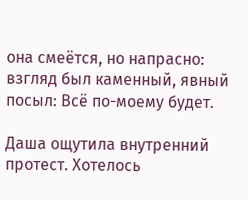она смеётся, но напрасно: взгляд был каменный, явный посыл: Всё по-моему будет.

Даша ощутила внутренний протест. Хотелось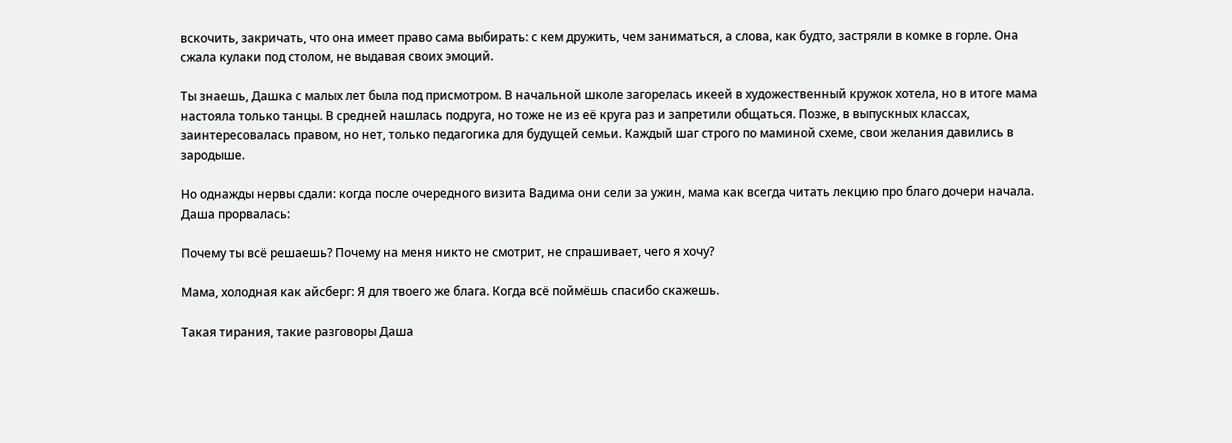вскочить, закричать, что она имеет право сама выбирать: с кем дружить, чем заниматься, а слова, как будто, застряли в комке в горле. Она сжала кулаки под столом, не выдавая своих эмоций.

Ты знаешь, Дашка с малых лет была под присмотром. В начальной школе загорелась икеей в художественный кружок хотела, но в итоге мама настояла только танцы. В средней нашлась подруга, но тоже не из её круга раз и запретили общаться. Позже, в выпускных классах, заинтересовалась правом, но нет, только педагогика для будущей семьи. Каждый шаг строго по маминой схеме, свои желания давились в зародыше.

Но однажды нервы сдали: когда после очередного визита Вадима они сели за ужин, мама как всегда читать лекцию про благо дочери начала. Даша прорвалась:

Почему ты всё решаешь? Почему на меня никто не смотрит, не спрашивает, чего я хочу?

Мама, холодная как айсберг: Я для твоего же блага. Когда всё поймёшь спасибо скажешь.

Такая тирания, такие разговоры Даша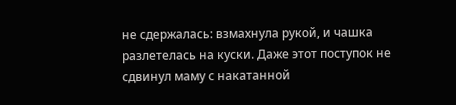не сдержалась: взмахнула рукой, и чашка разлетелась на куски. Даже этот поступок не сдвинул маму с накатанной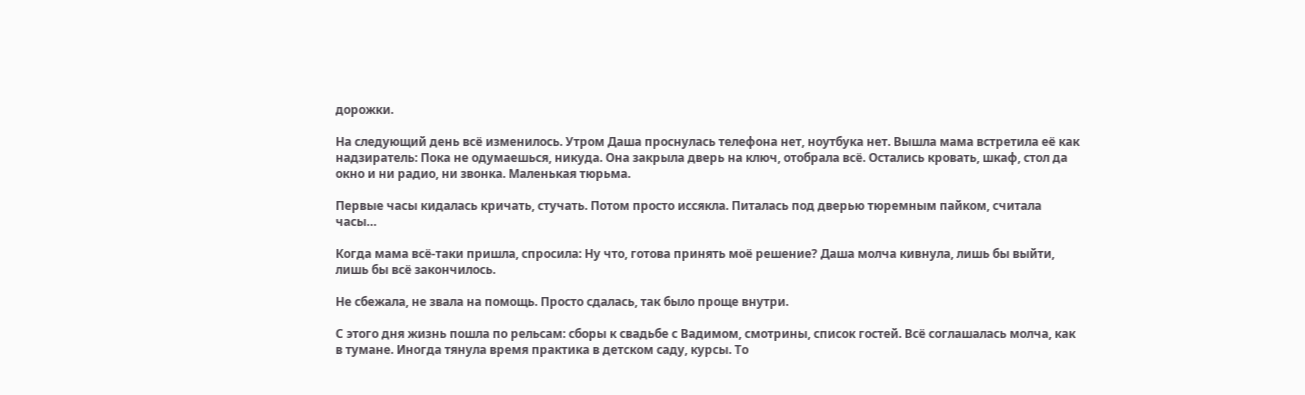дорожки.

На следующий день всё изменилось. Утром Даша проснулась телефона нет, ноутбука нет. Вышла мама встретила её как надзиратель: Пока не одумаешься, никуда. Она закрыла дверь на ключ, отобрала всё. Остались кровать, шкаф, стол да окно и ни радио, ни звонка. Маленькая тюрьма.

Первые часы кидалась кричать, стучать. Потом просто иссякла. Питалась под дверью тюремным пайком, считала часы…

Когда мама всё-таки пришла, спросила: Ну что, готова принять моё решение? Даша молча кивнула, лишь бы выйти, лишь бы всё закончилось.

Не сбежала, не звала на помощь. Просто сдалась, так было проще внутри.

С этого дня жизнь пошла по рельсам: сборы к свадьбе с Вадимом, смотрины, список гостей. Всё соглашалась молча, как в тумане. Иногда тянула время практика в детском саду, курсы. То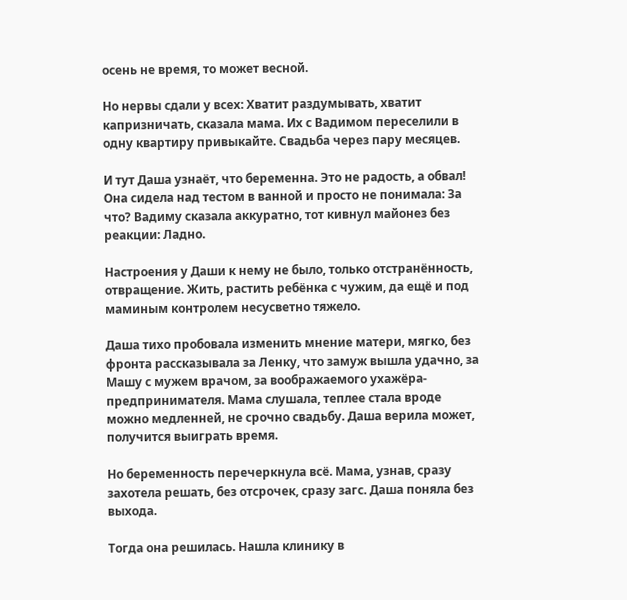осень не время, то может весной.

Но нервы сдали у всех: Хватит раздумывать, хватит капризничать, сказала мама. Их с Вадимом переселили в одну квартиру привыкайте. Свадьба через пару месяцев.

И тут Даша узнаёт, что беременна. Это не радость, а обвал! Она сидела над тестом в ванной и просто не понимала: За что? Вадиму сказала аккуратно, тот кивнул майонез без реакции: Ладно.

Настроения у Даши к нему не было, только отстранённость, отвращение. Жить, растить ребёнка с чужим, да ещё и под маминым контролем несусветно тяжело.

Даша тихо пробовала изменить мнение матери, мягко, без фронта рассказывала за Ленку, что замуж вышла удачно, за Машу с мужем врачом, за воображаемого ухажёра-предпринимателя. Мама слушала, теплее стала вроде можно медленней, не срочно свадьбу. Даша верила может, получится выиграть время.

Но беременность перечеркнула всё. Мама, узнав, сразу захотела решать, без отсрочек, сразу загс. Даша поняла без выхода.

Тогда она решилась. Нашла клинику в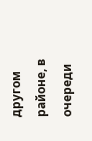другом районе, в очереди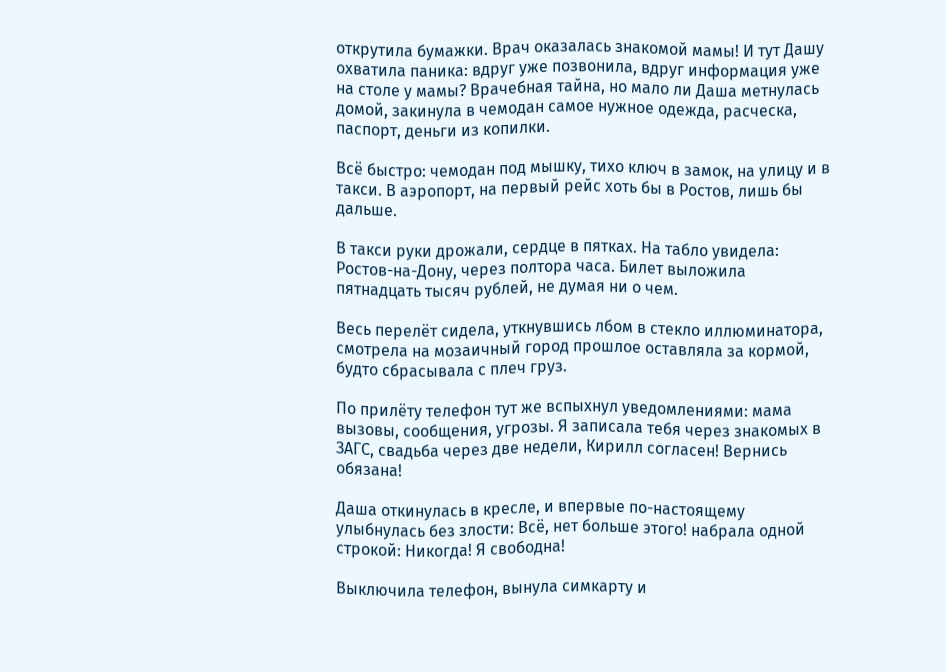открутила бумажки. Врач оказалась знакомой мамы! И тут Дашу охватила паника: вдруг уже позвонила, вдруг информация уже на столе у мамы? Врачебная тайна, но мало ли Даша метнулась домой, закинула в чемодан самое нужное одежда, расческа, паспорт, деньги из копилки.

Всё быстро: чемодан под мышку, тихо ключ в замок, на улицу и в такси. В аэропорт, на первый рейс хоть бы в Ростов, лишь бы дальше.

В такси руки дрожали, сердце в пятках. На табло увидела: Ростов-на-Дону, через полтора часа. Билет выложила пятнадцать тысяч рублей, не думая ни о чем.

Весь перелёт сидела, уткнувшись лбом в стекло иллюминатора, смотрела на мозаичный город прошлое оставляла за кормой, будто сбрасывала с плеч груз.

По прилёту телефон тут же вспыхнул уведомлениями: мама вызовы, сообщения, угрозы. Я записала тебя через знакомых в ЗАГС, свадьба через две недели, Кирилл согласен! Вернись обязана!

Даша откинулась в кресле, и впервые по-настоящему улыбнулась без злости: Всё, нет больше этого! набрала одной строкой: Никогда! Я свободна!

Выключила телефон, вынула симкарту и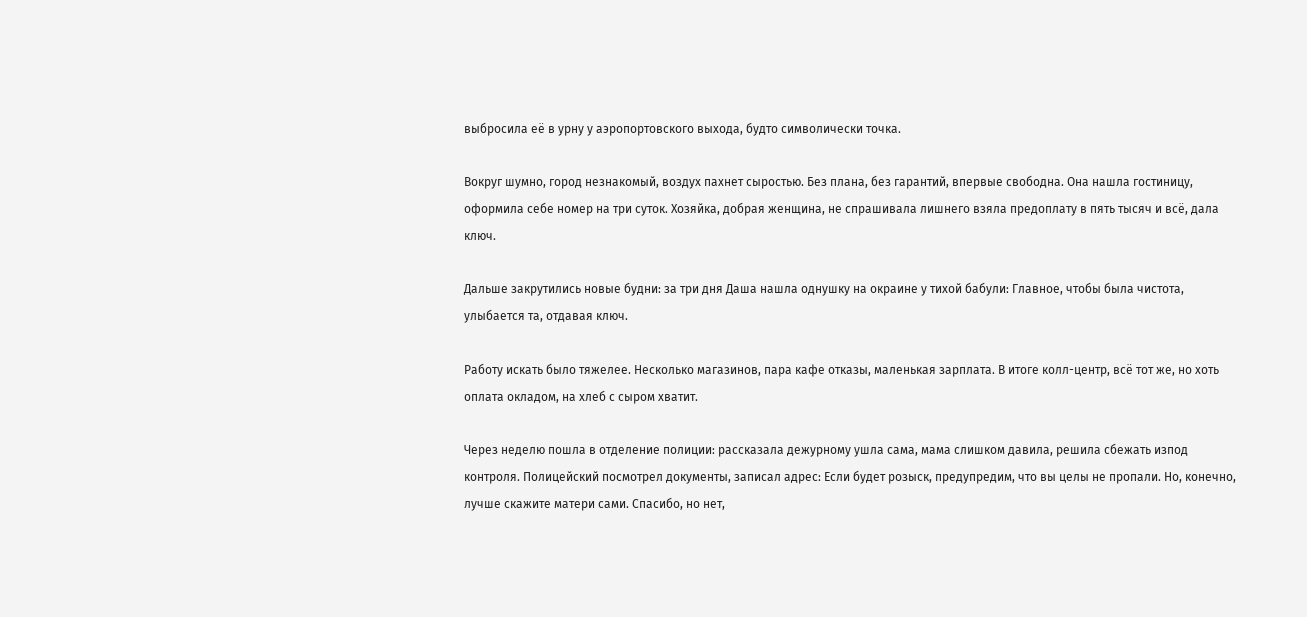выбросила её в урну у аэропортовского выхода, будто символически точка.

Вокруг шумно, город незнакомый, воздух пахнет сыростью. Без плана, без гарантий, впервые свободна. Она нашла гостиницу, оформила себе номер на три суток. Хозяйка, добрая женщина, не спрашивала лишнего взяла предоплату в пять тысяч и всё, дала ключ.

Дальше закрутились новые будни: за три дня Даша нашла однушку на окраине у тихой бабули: Главное, чтобы была чистота, улыбается та, отдавая ключ.

Работу искать было тяжелее. Несколько магазинов, пара кафе отказы, маленькая зарплата. В итоге колл-центр, всё тот же, но хоть оплата окладом, на хлеб с сыром хватит.

Через неделю пошла в отделение полиции: рассказала дежурному ушла сама, мама слишком давила, решила сбежать изпод контроля. Полицейский посмотрел документы, записал адрес: Если будет розыск, предупредим, что вы целы не пропали. Но, конечно, лучше скажите матери сами. Спасибо, но нет,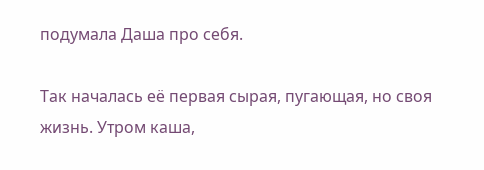подумала Даша про себя.

Так началась её первая сырая, пугающая, но своя жизнь. Утром каша,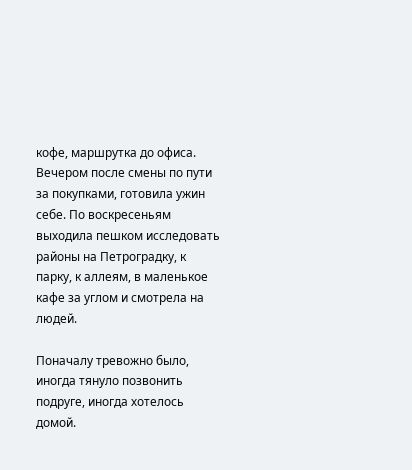кофе, маршрутка до офиса. Вечером после смены по пути за покупками, готовила ужин себе. По воскресеньям выходила пешком исследовать районы на Петроградку, к парку, к аллеям, в маленькое кафе за углом и смотрела на людей.

Поначалу тревожно было, иногда тянуло позвонить подруге, иногда хотелось домой.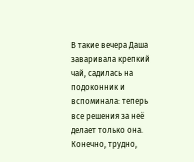В такие вечера Даша заваривала крепкий чай, садилась на подоконник и вспоминала: теперь все решения за неё делает только она. Конечно, трудно,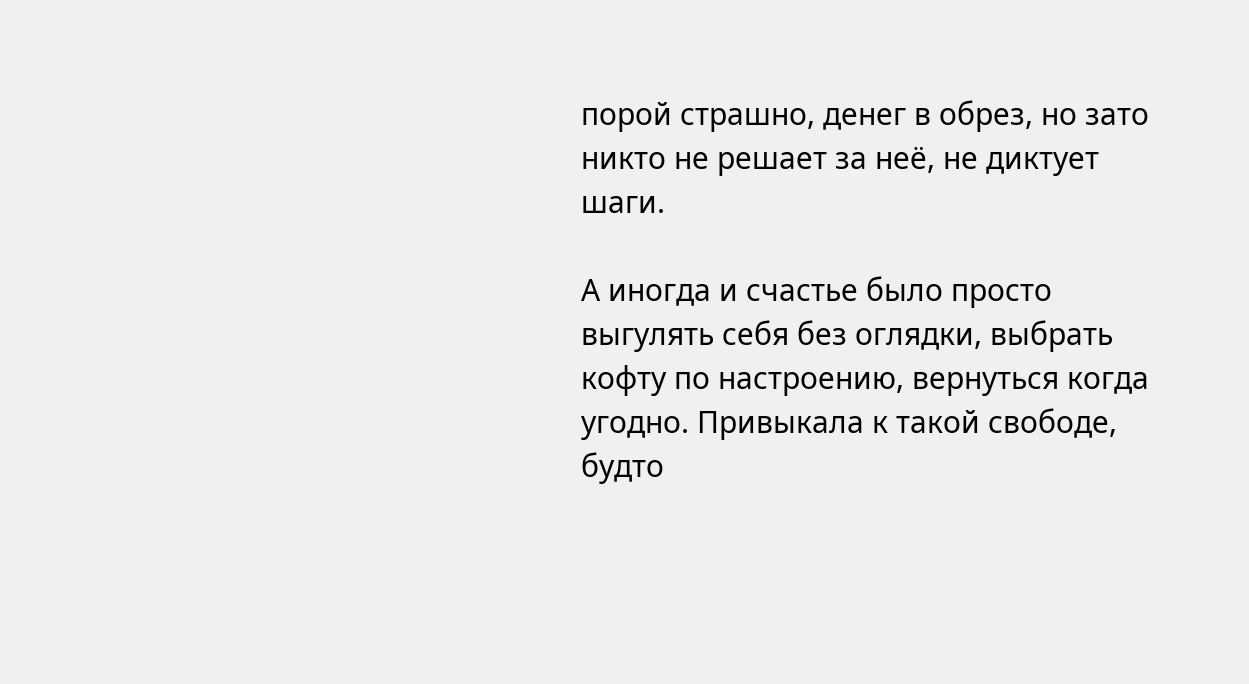порой страшно, денег в обрез, но зато никто не решает за неё, не диктует шаги.

А иногда и счастье было просто выгулять себя без оглядки, выбрать кофту по настроению, вернуться когда угодно. Привыкала к такой свободе, будто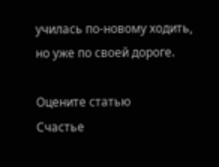училась по-новому ходить, но уже по своей дороге.

Оцените статью
Счастье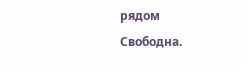рядом
Свободна.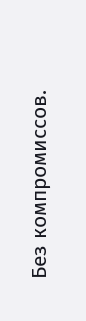Без компромиссов.